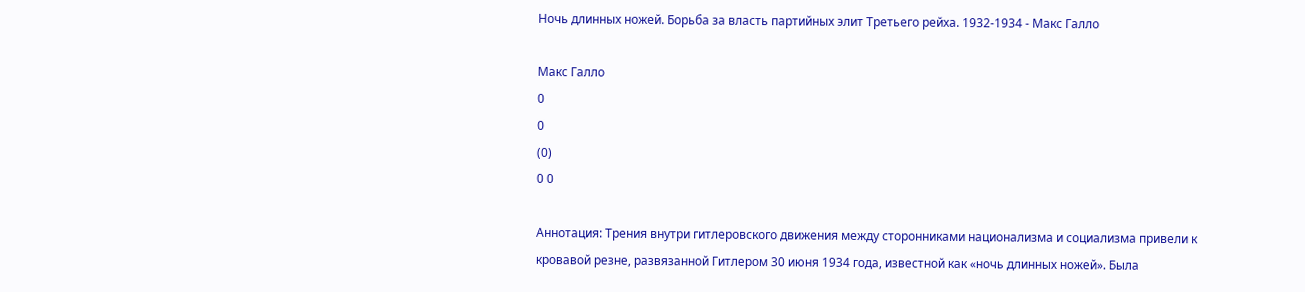Ночь длинных ножей. Борьба за власть партийных элит Третьего рейха. 1932-1934 - Макс Галло

Макс Галло
0
0
(0)
0 0

Аннотация: Трения внутри гитлеровского движения между сторонниками национализма и социализма привели к кровавой резне, развязанной Гитлером 30 июня 1934 года, известной как «ночь длинных ножей». Была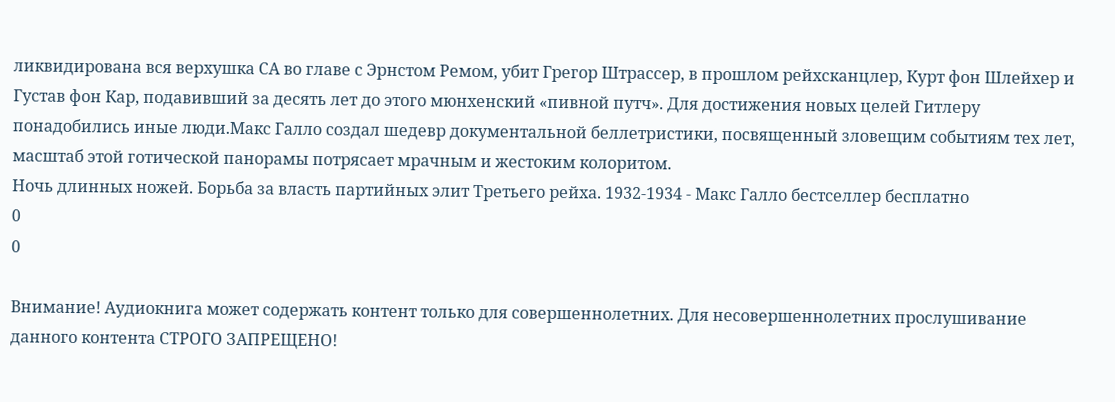ликвидирована вся верхушка СА во главе с Эрнстом Ремом, убит Грегор Штрассер, в прошлом рейхсканцлер, Курт фон Шлейхер и Густав фон Кар, подавивший за десять лет до этого мюнхенский «пивной путч». Для достижения новых целей Гитлеру понадобились иные люди.Макс Галло создал шедевр документальной беллетристики, посвященный зловещим событиям тех лет, масштаб этой готической панорамы потрясает мрачным и жестоким колоритом.
Ночь длинных ножей. Борьба за власть партийных элит Третьего рейха. 1932-1934 - Макс Галло бестселлер бесплатно
0
0

Внимание! Аудиокнига может содержать контент только для совершеннолетних. Для несовершеннолетних прослушивание данного контента СТРОГО ЗАПРЕЩЕНО!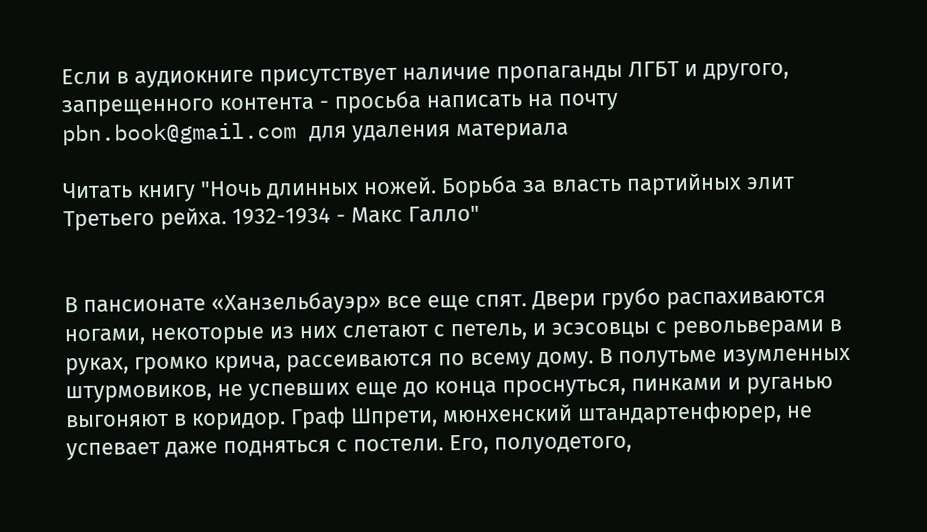Если в аудиокниге присутствует наличие пропаганды ЛГБТ и другого, запрещенного контента - просьба написать на почту pbn.book@gmail.com для удаления материала

Читать книгу "Ночь длинных ножей. Борьба за власть партийных элит Третьего рейха. 1932-1934 - Макс Галло"


В пансионате «Ханзельбауэр» все еще спят. Двери грубо распахиваются ногами, некоторые из них слетают с петель, и эсэсовцы с револьверами в руках, громко крича, рассеиваются по всему дому. В полутьме изумленных штурмовиков, не успевших еще до конца проснуться, пинками и руганью выгоняют в коридор. Граф Шпрети, мюнхенский штандартенфюрер, не успевает даже подняться с постели. Его, полуодетого,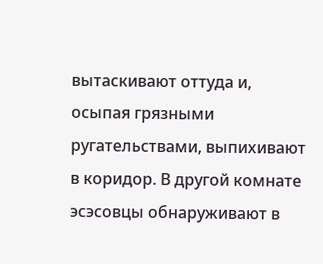вытаскивают оттуда и, осыпая грязными ругательствами, выпихивают в коридор. В другой комнате эсэсовцы обнаруживают в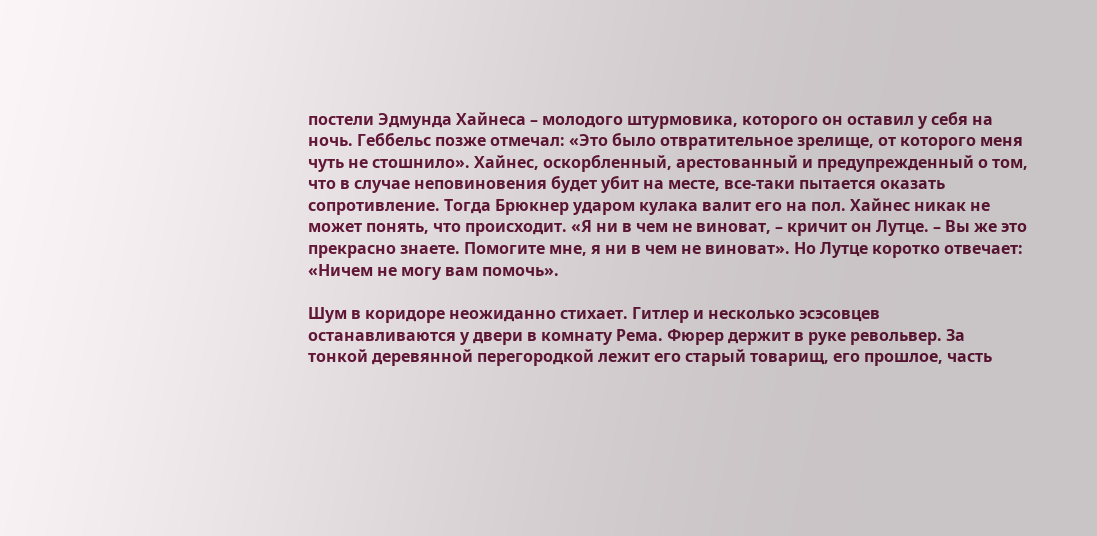постели Эдмунда Хайнеса – молодого штурмовика, которого он оставил у себя на ночь. Геббельс позже отмечал: «Это было отвратительное зрелище, от которого меня чуть не стошнило». Хайнес, оскорбленный, арестованный и предупрежденный о том, что в случае неповиновения будет убит на месте, все-таки пытается оказать сопротивление. Тогда Брюкнер ударом кулака валит его на пол. Хайнес никак не может понять, что происходит. «Я ни в чем не виноват, – кричит он Лутце. – Вы же это прекрасно знаете. Помогите мне, я ни в чем не виноват». Но Лутце коротко отвечает: «Ничем не могу вам помочь».

Шум в коридоре неожиданно стихает. Гитлер и несколько эсэсовцев останавливаются у двери в комнату Рема. Фюрер держит в руке револьвер. За тонкой деревянной перегородкой лежит его старый товарищ, его прошлое, часть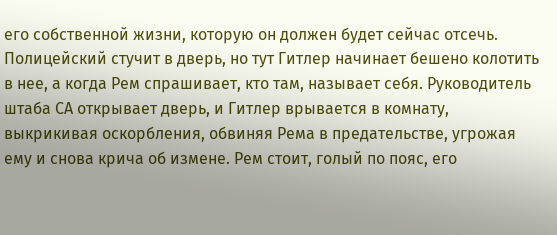его собственной жизни, которую он должен будет сейчас отсечь. Полицейский стучит в дверь, но тут Гитлер начинает бешено колотить в нее, а когда Рем спрашивает, кто там, называет себя. Руководитель штаба СА открывает дверь, и Гитлер врывается в комнату, выкрикивая оскорбления, обвиняя Рема в предательстве, угрожая ему и снова крича об измене. Рем стоит, голый по пояс, его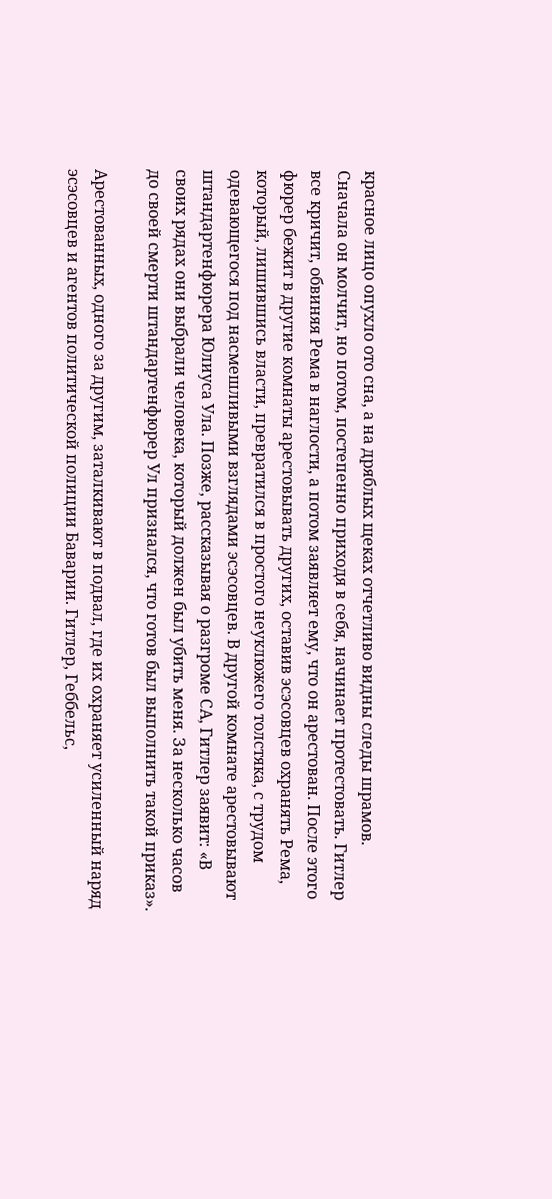красное лицо опухло ото сна, а на дряблых щеках отчетливо видны следы шрамов. Сначала он молчит, но потом, постепенно приходя в себя, начинает протестовать. Гитлер все кричит, обвиняя Рема в наглости, а потом заявляет ему, что он арестован. После этого фюрер бежит в другие комнаты арестовывать других, оставив эсэсовцев охранять Рема, который, лишившись власти, превратился в простого неуклюжего толстяка, с трудом одевающегося под насмешливыми взглядами эсэсовцев. В другой комнате арестовывают штандартенфюрера Юлиуса Ула. Позже, рассказывая о разгроме СА, Гитлер заявит: «В своих рядах они выбрали человека, который должен был убить меня. За несколько часов до своей смерти штандартенфюрер Ул признался, что готов был выполнить такой приказ».

Арестованных, одного за другим, заталкивают в подвал, где их охраняет усиленный наряд эсэсовцев и агентов политической полиции Баварии. Гитлер, Геббельс,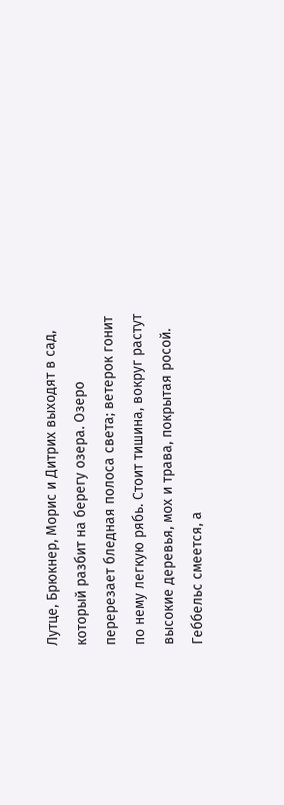Лутце, Брюкнер, Морис и Дитрих выходят в сад, который разбит на берегу озера. Озеро перерезает бледная полоса света; ветерок гонит по нему легкую рябь. Стоит тишина, вокруг растут высокие деревья, мох и трава, покрытая росой. Геббельс смеется, а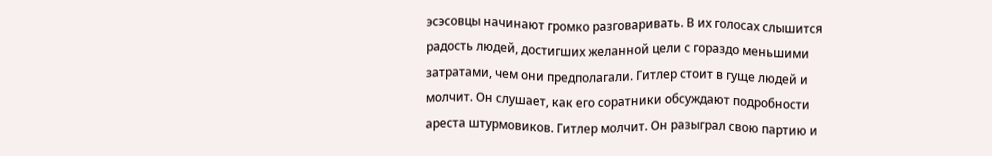эсэсовцы начинают громко разговаривать. В их голосах слышится радость людей, достигших желанной цели с гораздо меньшими затратами, чем они предполагали. Гитлер стоит в гуще людей и молчит. Он слушает, как его соратники обсуждают подробности ареста штурмовиков. Гитлер молчит. Он разыграл свою партию и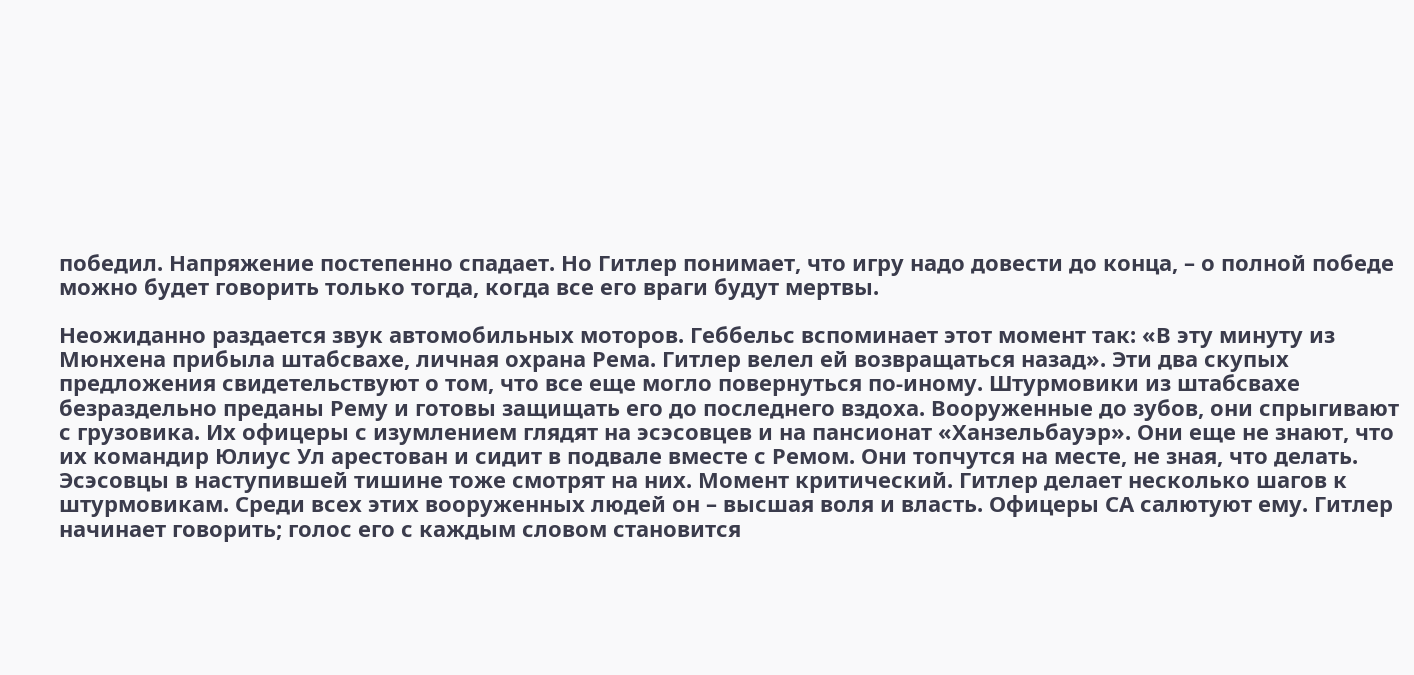победил. Напряжение постепенно спадает. Но Гитлер понимает, что игру надо довести до конца, – о полной победе можно будет говорить только тогда, когда все его враги будут мертвы.

Неожиданно раздается звук автомобильных моторов. Геббельс вспоминает этот момент так: «В эту минуту из Мюнхена прибыла штабсвахе, личная охрана Рема. Гитлер велел ей возвращаться назад». Эти два скупых предложения свидетельствуют о том, что все еще могло повернуться по-иному. Штурмовики из штабсвахе безраздельно преданы Рему и готовы защищать его до последнего вздоха. Вооруженные до зубов, они спрыгивают с грузовика. Их офицеры с изумлением глядят на эсэсовцев и на пансионат «Ханзельбауэр». Они еще не знают, что их командир Юлиус Ул арестован и сидит в подвале вместе с Ремом. Они топчутся на месте, не зная, что делать. Эсэсовцы в наступившей тишине тоже смотрят на них. Момент критический. Гитлер делает несколько шагов к штурмовикам. Среди всех этих вооруженных людей он – высшая воля и власть. Офицеры СА салютуют ему. Гитлер начинает говорить; голос его с каждым словом становится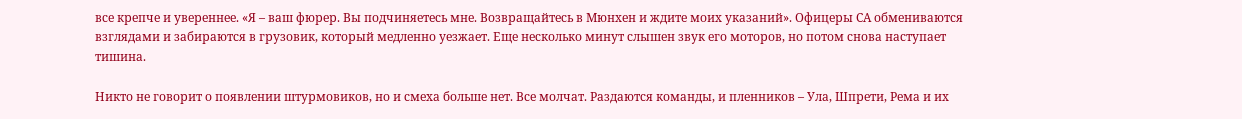все крепче и увереннее. «Я – ваш фюрер. Вы подчиняетесь мне. Возвращайтесь в Мюнхен и ждите моих указаний». Офицеры СА обмениваются взглядами и забираются в грузовик, который медленно уезжает. Еще несколько минут слышен звук его моторов, но потом снова наступает тишина.

Никто не говорит о появлении штурмовиков, но и смеха больше нет. Все молчат. Раздаются команды, и пленников – Ула, Шпрети, Рема и их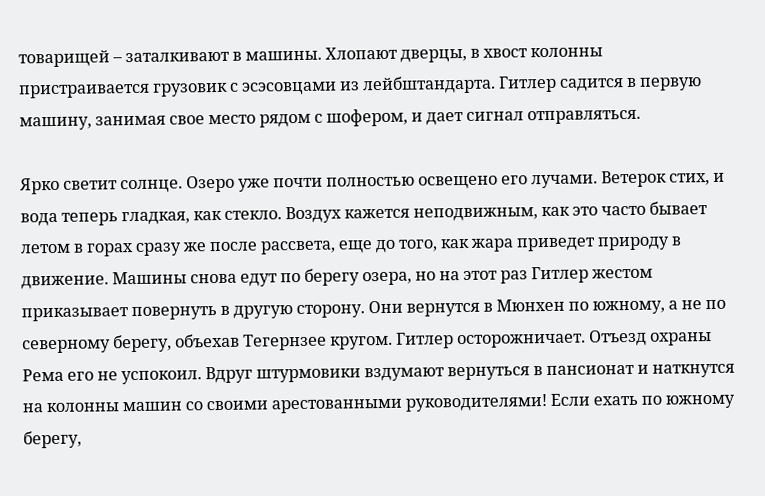товарищей – заталкивают в машины. Хлопают дверцы, в хвост колонны пристраивается грузовик с эсэсовцами из лейбштандарта. Гитлер садится в первую машину, занимая свое место рядом с шофером, и дает сигнал отправляться.

Ярко светит солнце. Озеро уже почти полностью освещено его лучами. Ветерок стих, и вода теперь гладкая, как стекло. Воздух кажется неподвижным, как это часто бывает летом в горах сразу же после рассвета, еще до того, как жара приведет природу в движение. Машины снова едут по берегу озера, но на этот раз Гитлер жестом приказывает повернуть в другую сторону. Они вернутся в Мюнхен по южному, а не по северному берегу, объехав Тегернзее кругом. Гитлер осторожничает. Отъезд охраны Рема его не успокоил. Вдруг штурмовики вздумают вернуться в пансионат и наткнутся на колонны машин со своими арестованными руководителями! Если ехать по южному берегу,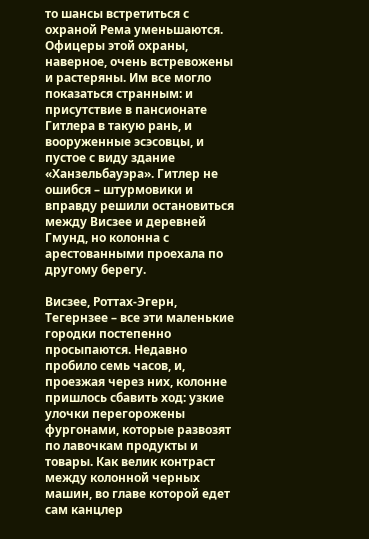то шансы встретиться с охраной Рема уменьшаются. Офицеры этой охраны, наверное, очень встревожены и растеряны. Им все могло показаться странным: и присутствие в пансионате Гитлера в такую рань, и вооруженные эсэсовцы, и пустое с виду здание «Ханзельбауэра». Гитлер не ошибся – штурмовики и вправду решили остановиться между Висзее и деревней Гмунд, но колонна с арестованными проехала по другому берегу.

Висзее, Роттах-Эгерн, Тегернзее – все эти маленькие городки постепенно просыпаются. Недавно пробило семь часов, и, проезжая через них, колонне пришлось сбавить ход: узкие улочки перегорожены фургонами, которые развозят по лавочкам продукты и товары. Как велик контраст между колонной черных машин, во главе которой едет сам канцлер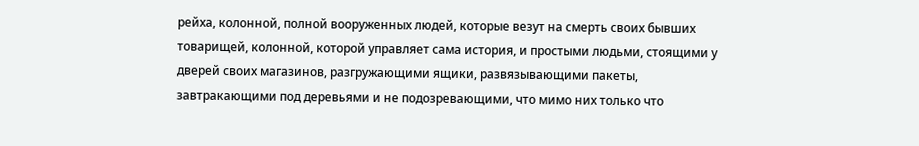рейха, колонной, полной вооруженных людей, которые везут на смерть своих бывших товарищей, колонной, которой управляет сама история, и простыми людьми, стоящими у дверей своих магазинов, разгружающими ящики, развязывающими пакеты, завтракающими под деревьями и не подозревающими, что мимо них только что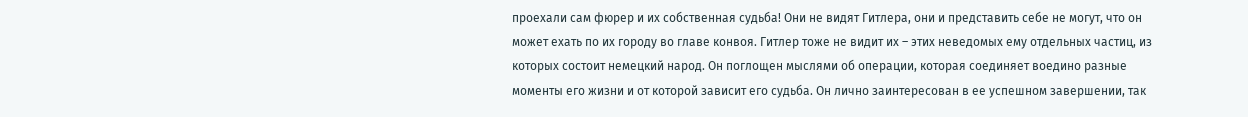проехали сам фюрер и их собственная судьба! Они не видят Гитлера, они и представить себе не могут, что он может ехать по их городу во главе конвоя. Гитлер тоже не видит их – этих неведомых ему отдельных частиц, из которых состоит немецкий народ. Он поглощен мыслями об операции, которая соединяет воедино разные моменты его жизни и от которой зависит его судьба. Он лично заинтересован в ее успешном завершении, так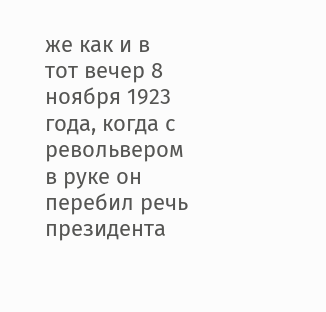же как и в тот вечер 8 ноября 1923 года, когда с револьвером в руке он перебил речь президента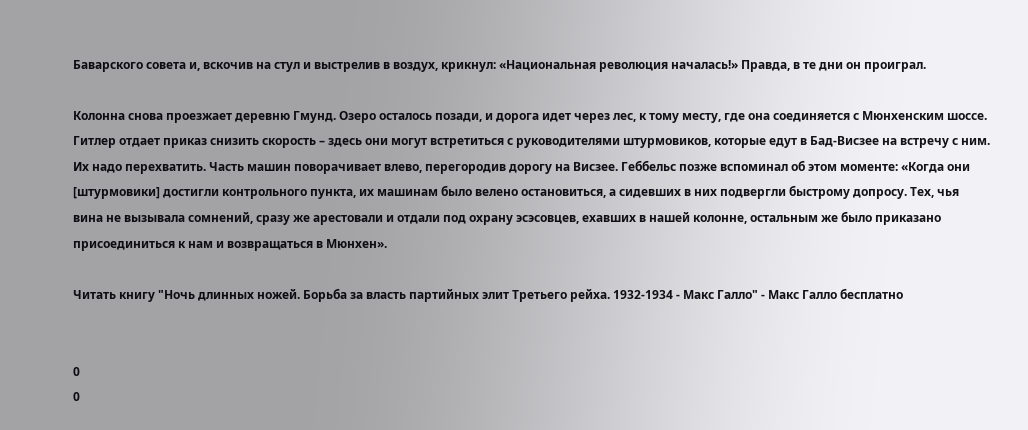Баварского совета и, вскочив на стул и выстрелив в воздух, крикнул: «Национальная революция началась!» Правда, в те дни он проиграл.

Колонна снова проезжает деревню Гмунд. Озеро осталось позади, и дорога идет через лес, к тому месту, где она соединяется с Мюнхенским шоссе. Гитлер отдает приказ снизить скорость – здесь они могут встретиться с руководителями штурмовиков, которые едут в Бад-Висзее на встречу с ним. Их надо перехватить. Часть машин поворачивает влево, перегородив дорогу на Висзее. Геббельс позже вспоминал об этом моменте: «Когда они [штурмовики] достигли контрольного пункта, их машинам было велено остановиться, а сидевших в них подвергли быстрому допросу. Тех, чья вина не вызывала сомнений, сразу же арестовали и отдали под охрану эсэсовцев, ехавших в нашей колонне, остальным же было приказано присоединиться к нам и возвращаться в Мюнхен».

Читать книгу "Ночь длинных ножей. Борьба за власть партийных элит Третьего рейха. 1932-1934 - Макс Галло" - Макс Галло бесплатно


0
0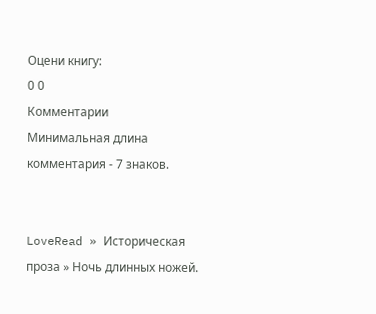Оцени книгу:
0 0
Комментарии
Минимальная длина комментария - 7 знаков.


LoveRead » Историческая проза » Ночь длинных ножей.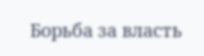Борьба за власть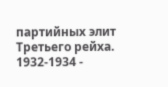партийных элит Третьего рейха. 1932-1934 -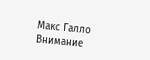Макс Галло
Внимание